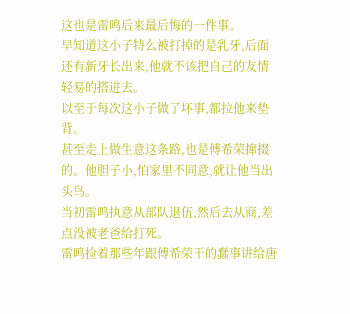这也是雷鸣后来最后悔的一件事。
早知道这小子特么被打掉的是乳牙,后面还有新牙长出来,他就不该把自己的友情轻易的搭进去。
以至于每次这小子做了坏事,都拉他来垫背。
甚至走上做生意这条路,也是傅希荣撺掇的。他胆子小,怕家里不同意,就让他当出头鸟。
当初雷鸣执意从部队退伍,然后去从商,差点没被老爸给打死。
雷鸣捡着那些年跟傅希荣干的蠢事讲给唐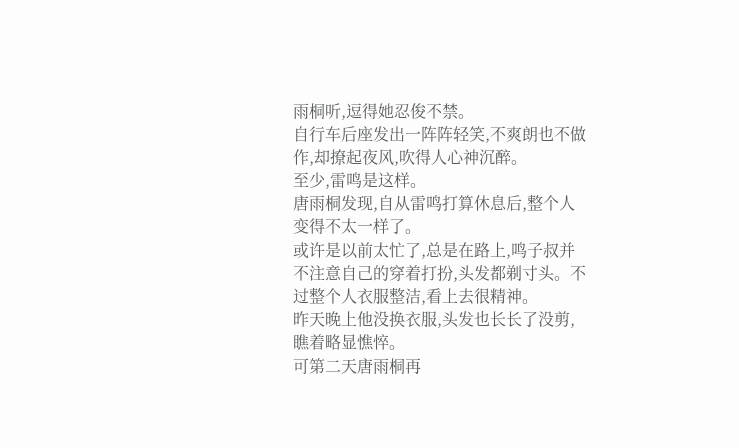雨桐听,逗得她忍俊不禁。
自行车后座发出一阵阵轻笑,不爽朗也不做作,却撩起夜风,吹得人心神沉醉。
至少,雷鸣是这样。
唐雨桐发现,自从雷鸣打算休息后,整个人变得不太一样了。
或许是以前太忙了,总是在路上,鸣子叔并不注意自己的穿着打扮,头发都剃寸头。不过整个人衣服整洁,看上去很精神。
昨天晚上他没换衣服,头发也长长了没剪,瞧着略显憔悴。
可第二天唐雨桐再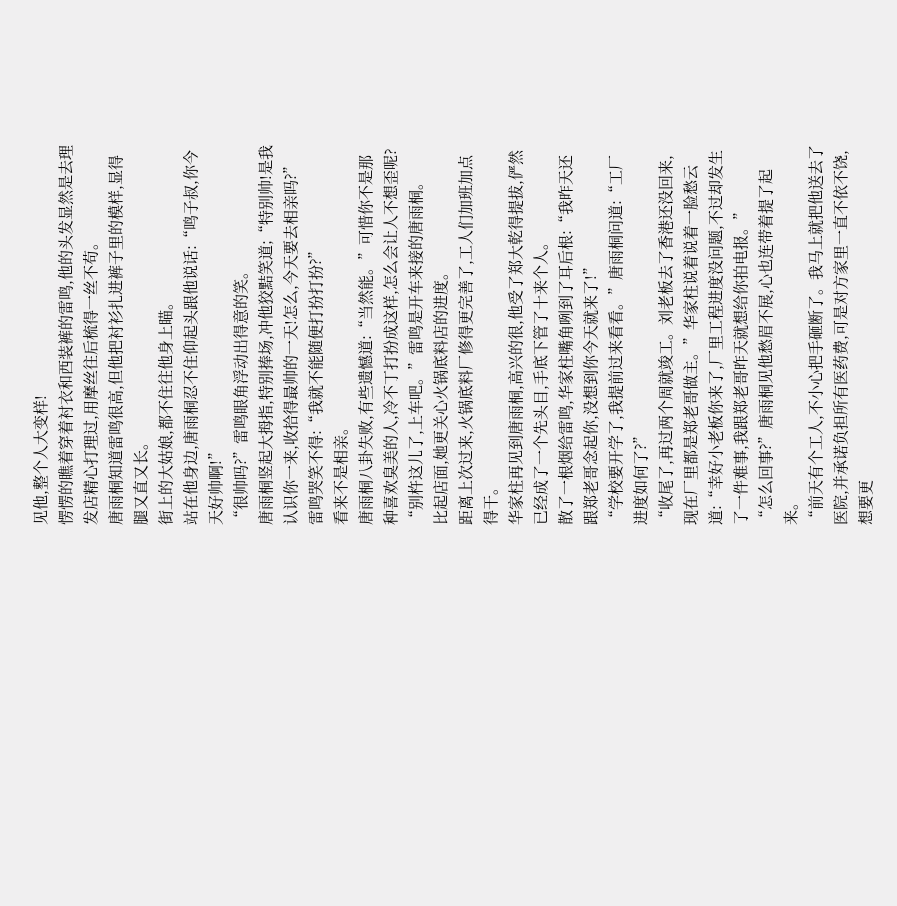见他,整个人大变样!
愣愣的瞧着穿着衬衣和西装裤的雷鸣,他的头发显然是去理发店精心打理过,用摩丝往后梳得一丝不苟。
唐雨桐知道雷鸣很高,但他把衬衫扎进裤子里的模样,显得腿又直又长。
街上的大姑娘,都不住往他身上瞄。
站在他身边,唐雨桐忍不住仰起头跟他说话:“鸣子叔,你今天好帅啊!”
“很帅吗?”雷鸣眼角浮动出得意的笑。
唐雨桐竖起大拇指,特别捧场,冲他狡黠笑道;“特别帅!是我认识你一来,收拾得最帅的一天!怎么,今天要去相亲吗?”
雷鸣哭笑不得:“我就不能随便打扮打扮?”
看来不是相亲。
唐雨桐八卦失败,有些遗憾道:“当然能。”可惜你不是那种喜欢臭美的人,冷不丁打扮成这样,怎么会让人不想歪呢?
“别杵这儿了,上车吧。”雷鸣是开车来接的唐雨桐。
比起店面,她更关心火锅底料店的进度。
距离上次过来,火锅底料厂修得更完善了,工人们加班加点得干。
华家柱再见到唐雨桐,高兴的很,他受了郑大乾得提拔,俨然已经成了一个先头目,手底下管了十来个人。
散了一根烟给雷鸣,华家柱嘴角咧到了耳后根:“我昨天还跟郑老哥念起你,没想到你今天就来了!”
“学校要开学了,我提前过来看看。”唐雨桐问道:“工厂进度如何了?”
“收尾了,再过两个周就竣工。刘老板去了香港还没回来,现在厂里都是郑老哥做主。”华家柱说着说着一脸愁云道:“幸好小老板你来了,厂里工程进度没问题,不过却发生了一件难事,我跟郑老哥昨天就想给你拍电报。”
“怎么回事?”唐雨桐见他愁眉不展,心也连带着提了起来。
“前天有个工人,不小心把手砸断了。我马上就把他送去了医院,并承诺负担所有医药费,可是对方家里一直不依不饶,想要更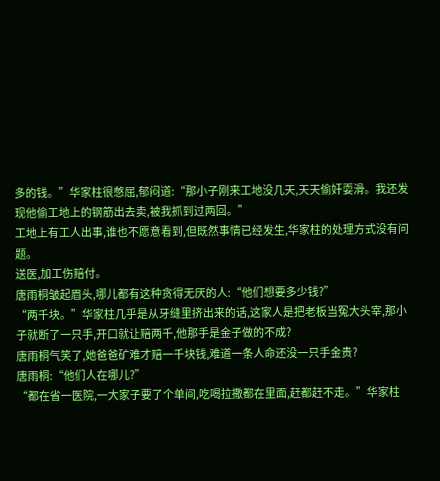多的钱。”华家柱很憋屈,郁闷道:“那小子刚来工地没几天,天天偷奸耍滑。我还发现他偷工地上的钢筋出去卖,被我抓到过两回。”
工地上有工人出事,谁也不愿意看到,但既然事情已经发生,华家柱的处理方式没有问题。
送医,加工伤赔付。
唐雨桐皱起眉头,哪儿都有这种贪得无厌的人:“他们想要多少钱?”
“两千块。”华家柱几乎是从牙缝里挤出来的话,这家人是把老板当冤大头宰,那小子就断了一只手,开口就让赔两千,他那手是金子做的不成?
唐雨桐气笑了,她爸爸矿难才赔一千块钱,难道一条人命还没一只手金贵?
唐雨桐:“他们人在哪儿?”
“都在省一医院,一大家子要了个单间,吃喝拉撒都在里面,赶都赶不走。”华家柱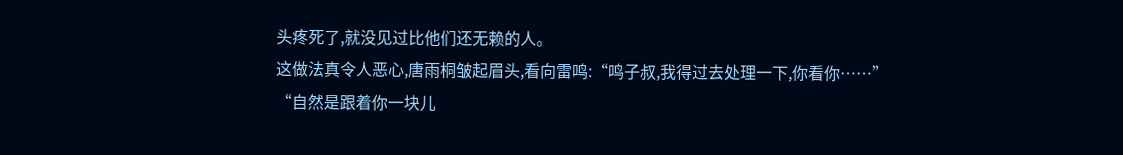头疼死了,就没见过比他们还无赖的人。
这做法真令人恶心,唐雨桐皱起眉头,看向雷鸣:“鸣子叔,我得过去处理一下,你看你……”
“自然是跟着你一块儿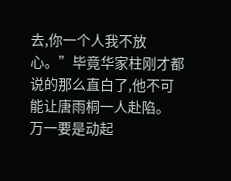去,你一个人我不放心。”毕竟华家柱刚才都说的那么直白了,他不可能让唐雨桐一人赴陷。
万一要是动起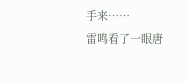手来……
雷鸣看了一眼唐